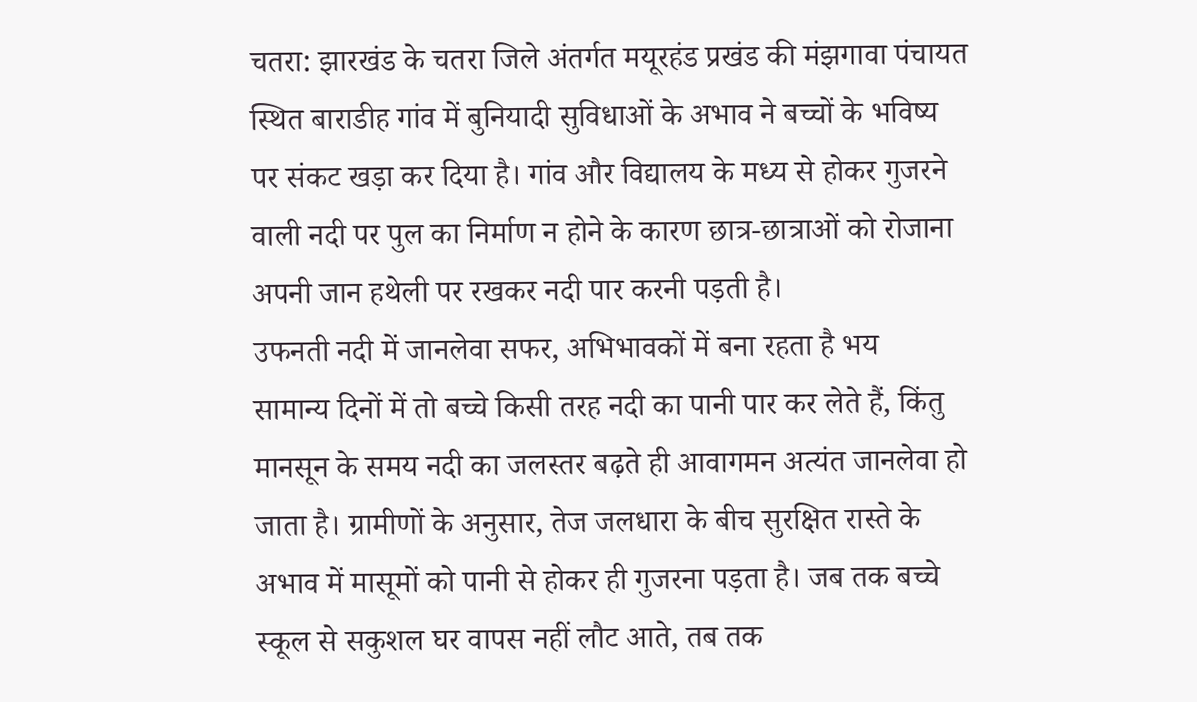चतरा: झारखंड के चतरा जिले अंतर्गत मयूरहंड प्रखंड की मंझगावा पंचायत स्थित बाराडीह गांव में बुनियादी सुविधाओं के अभाव ने बच्चों के भविष्य पर संकट खड़ा कर दिया है। गांव और विद्यालय के मध्य से होकर गुजरने वाली नदी पर पुल का निर्माण न होने के कारण छात्र-छात्राओं को रोजाना अपनी जान हथेली पर रखकर नदी पार करनी पड़ती है।
उफनती नदी में जानलेवा सफर, अभिभावकों में बना रहता है भय
सामान्य दिनों में तो बच्चे किसी तरह नदी का पानी पार कर लेते हैं, किंतु मानसून के समय नदी का जलस्तर बढ़ते ही आवागमन अत्यंत जानलेवा हो जाता है। ग्रामीणों के अनुसार, तेज जलधारा के बीच सुरक्षित रास्ते के अभाव में मासूमों को पानी से होकर ही गुजरना पड़ता है। जब तक बच्चे स्कूल से सकुशल घर वापस नहीं लौट आते, तब तक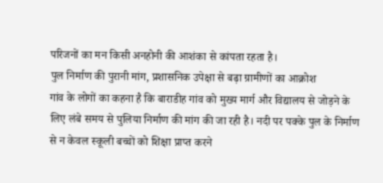परिजनों का मन किसी अनहोनी की आशंका से कांपता रहता है।
पुल निर्माण की पुरानी मांग, प्रशासनिक उपेक्षा से बढ़ा ग्रामीणों का आक्रोश
गांव के लोगों का कहना है कि बाराडीह गांव को मुख्य मार्ग और विद्यालय से जोड़ने के लिए लंबे समय से पुलिया निर्माण की मांग की जा रही है। नदी पर पक्के पुल के निर्माण से न केवल स्कूली बच्चों को शिक्षा प्राप्त करने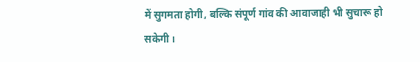में सुगमता होगी, बल्कि संपूर्ण गांव की आवाजाही भी सुचारू हो सकेगी।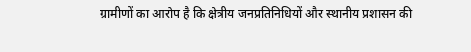ग्रामीणों का आरोप है कि क्षेत्रीय जनप्रतिनिधियों और स्थानीय प्रशासन की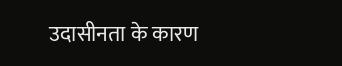उदासीनता के कारण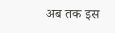अब तक इस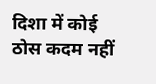दिशा में कोई ठोस कदम नहीं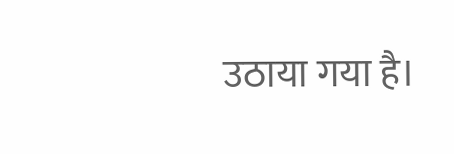उठाया गया है।